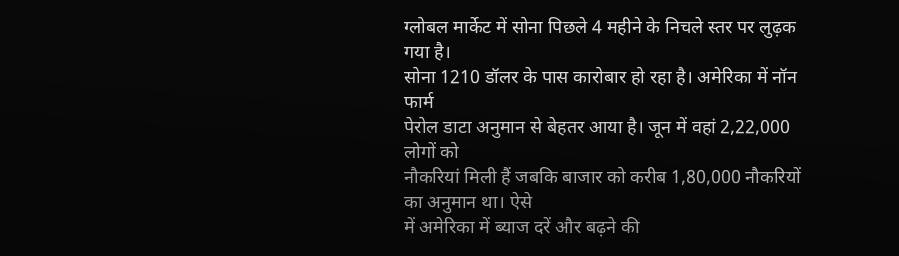ग्लोबल मार्केट में सोना पिछले 4 महीने के निचले स्तर पर लुढ़क गया है।
सोना 1210 डॉलर के पास कारोबार हो रहा है। अमेरिका में नॉन फार्म
पेरोल डाटा अनुमान से बेहतर आया है। जून में वहां 2,22,000 लोगों को
नौकरियां मिली हैं जबकि बाजार को करीब 1,80,000 नौकरियों का अनुमान था। ऐसे
में अमेरिका में ब्याज दरें और बढ़ने की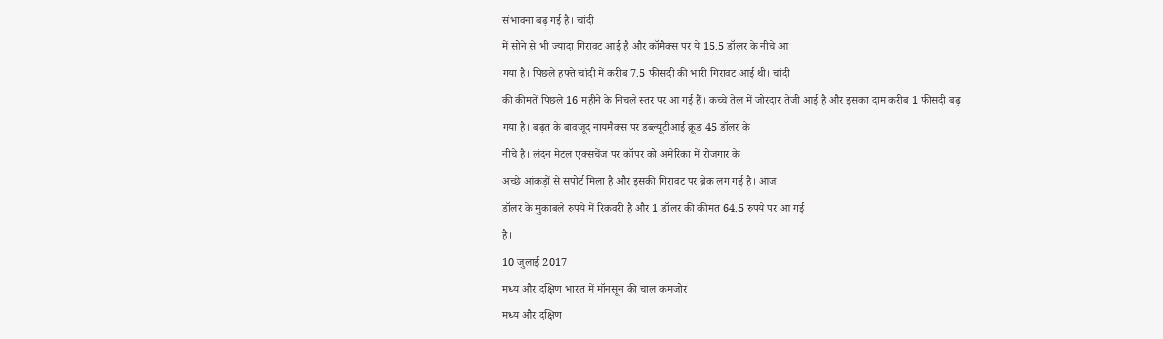संभावना बढ़ गई है। चांदी
में सोने से भी ज्यादा गिरावट आई है और कॉमैक्स पर ये 15.5 डॉलर के नीचे आ
गया है। पिछले हफ्ते चांदी में करीब 7.5 फीसदी की भारी गिरावट आई थी। चांदी
की कीमतें पिछले 16 महीने के निचले स्तर पर आ गई हैं। कच्चे तेल में जोरदार तेजी आई है और इसका दाम करीब 1 फीसदी बढ़
गया है। बढ़त के बावजूद नायमैक्स पर डब्ल्यूटीआई क्रूड 45 डॉलर के
नीचे है। लंदन मेटल एक्सचेंज पर कॉपर को अमेरिका में रोजगार के
अच्छे आंकड़ों से सपोर्ट मिला है और इसकी गिरावट पर ब्रेक लग गई है। आज
डॉलर के मुकाबले रुपये में रिकवरी है और 1 डॉलर की कीमत 64.5 रुपये पर आ गई
है।
10 जुलाई 2017
मध्य और दक्षिण भारत में मॉनसून की चाल कमजोर
मध्य और दक्षिण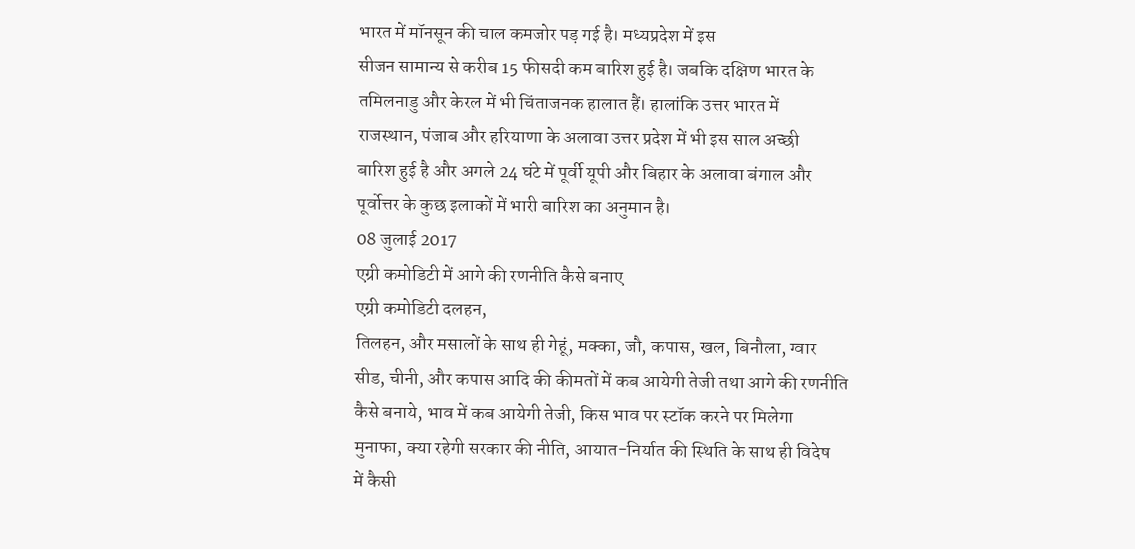भारत में मॉनसून की चाल कमजोर पड़ गई है। मध्यप्रदेश में इस
सीजन सामान्य से करीब 15 फीसदी कम बारिश हुई है। जबकि दक्षिण भारत के
तमिलनाडु और केरल में भी चिंताजनक हालात हैं। हालांकि उत्तर भारत में
राजस्थान, पंजाब और हरियाणा के अलावा उत्तर प्रदेश में भी इस साल अच्छी
बारिश हुई है और अगले 24 घंटे में पूर्वी यूपी और बिहार के अलावा बंगाल और
पूर्वोत्तर के कुछ इलाकों में भारी बारिश का अनुमान है।
08 जुलाई 2017
एग्री कमोडिटी में आगे की रणनीति कैसे बनाए
एग्री कमोडिटी दलहन,
तिलहन, और मसालों के साथ ही गेहूं, मक्का, जौ, कपास, खल, बिनौला, ग्वार
सीड, चीनी, और कपास आदि की कीमतों में कब आयेगी तेजी तथा आगे की रणनीति
कैसे बनाये, भाव में कब आयेगी तेजी, किस भाव पर स्टॉक करने पर मिलेगा
मुनाफा, क्या रहेगी सरकार की नीति, आयात-निर्यात की स्थिति के साथ ही विदेष
में कैसी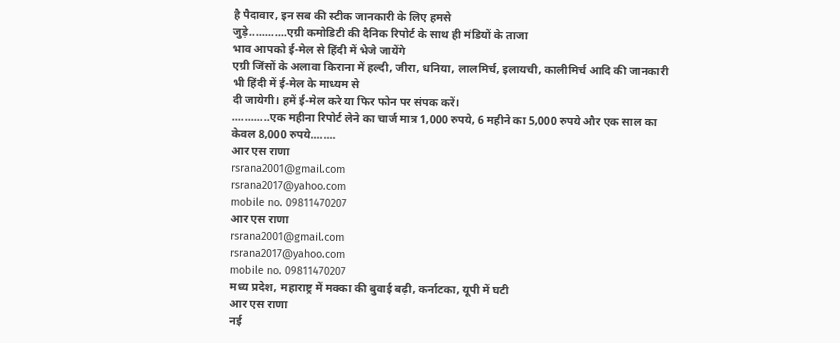है पैदावार, इन सब की स्टीक जानकारी के लिए हमसे
जुड़े............एग्री कमोडिटी की दैनिक रिपोर्ट के साथ ही मंडियों के ताजा
भाव आपको ई-मेल से हिंदी में भेजे जायेंगे
एग्री जिंसों के अलावा किराना में हल्दी, जीरा, धनिया, लालमिर्च, इलायची, कालीमिर्च आदि की जानकारी भी हिंदी में ई-मेल के माध्यम से
दी जायेगी। हमें ई-मेल करे या फिर फोन पर संपक करें।
............एक महीना रिपोर्ट लेने का चार्ज मात्र 1,000 रुपये, 6 महीने का 5,000 रुपये और एक साल का केवल 8,000 रुपये........
आर एस राणा
rsrana2001@gmail.com
rsrana2017@yahoo.com
mobile no. 09811470207
आर एस राणा
rsrana2001@gmail.com
rsrana2017@yahoo.com
mobile no. 09811470207
मध्य प्रदेश, महाराष्ट्र में मक्का की बुवाई बढ़ी, कर्नाटका, यूपी में घटी
आर एस राणा
नई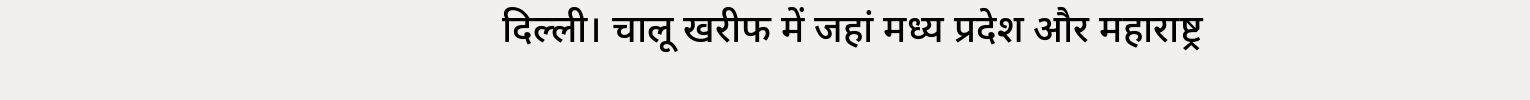दिल्ली। चालू खरीफ में जहां मध्य प्रदेश और महाराष्ट्र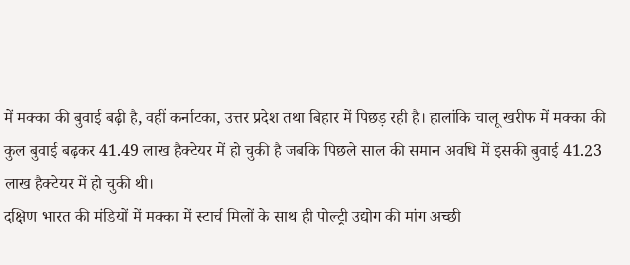में मक्का की बुवाई बढ़ी है, वहीं कर्नाटका, उत्तर प्रदेश तथा बिहार में पिछड़ रही है। हालांकि चालू खरीफ में मक्का की कुल बुवाई बढ़कर 41.49 लाख हैक्टेयर में हो चुकी है जबकि पिछले साल की समान अवधि में इसकी बुवाई 41.23 लाख हैक्टेयर में हो चुकी थी।
दक्षिण भारत की मंडियों में मक्का में स्टार्च मिलों के साथ ही पोल्ट्री उद्योग की मांग अच्छी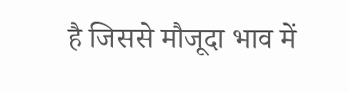है जिससे मौजूदा भाव में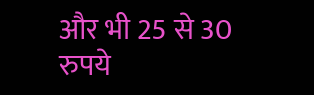और भी 25 से 30 रुपये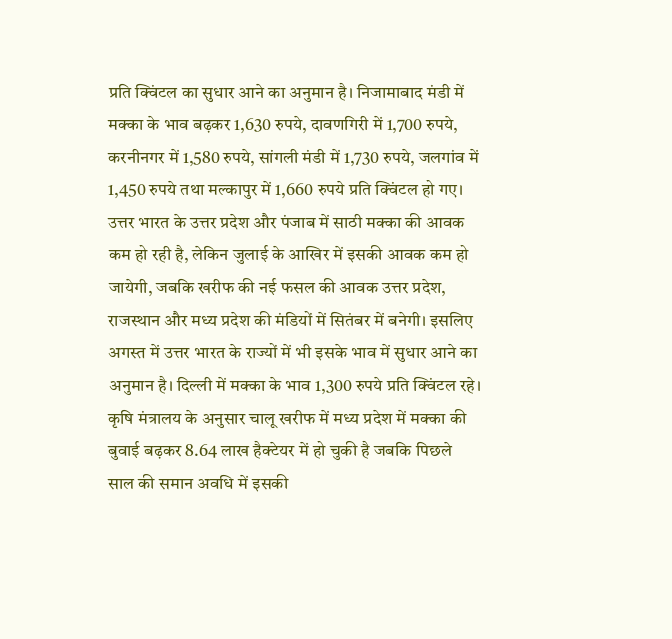प्रति क्विंटल का सुधार आने का अनुमान है। निजामाबाद मंडी में मक्का के भाव बढ़कर 1,630 रुपये, दावणगिरी में 1,700 रुपये, करनीनगर में 1,580 रुपये, सांगली मंडी में 1,730 रुपये, जलगांव में 1,450 रुपये तथा मल्कापुर में 1,660 रुपये प्रति क्विंटल हो गए। उत्तर भारत के उत्तर प्रदेश और पंजाब में साठी मक्का की आवक कम हो रही है, लेकिन जुलाई के आखिर में इसकी आवक कम हो जायेगी, जबकि खरीफ की नई फसल की आवक उत्तर प्रदेश, राजस्थान और मध्य प्रदेश की मंडियों में सितंबर में बनेगी। इसलिए अगस्त में उत्तर भारत के राज्यों में भी इसके भाव में सुधार आने का अनुमान है। दिल्ली में मक्का के भाव 1,300 रुपये प्रति क्विंटल रहे।
कृषि मंत्रालय के अनुसार चालू खरीफ में मध्य प्रदेश में मक्का की बुवाई बढ़कर 8.64 लाख हैक्टेयर में हो चुकी है जबकि पिछले साल की समान अवधि में इसकी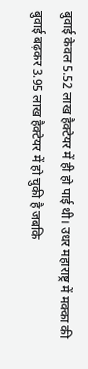बुवाई केवल 5.52 लाख हैक्टेयर में ही हो पाई थी। उधर महाराष्ट्र में मक्का की बुवाई बढ़कर 3.95 लाख हैक्टेयर में हो चुकी है जबकि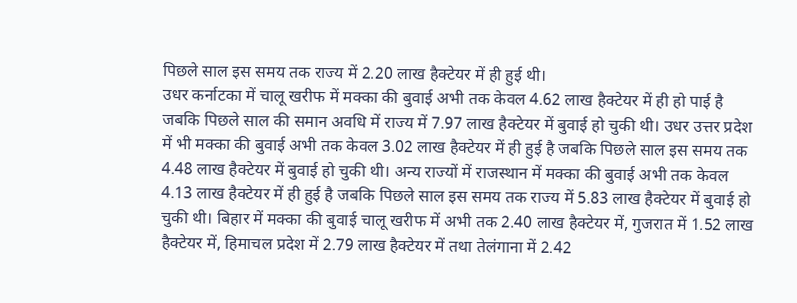पिछले साल इस समय तक राज्य में 2.20 लाख हैक्टेयर में ही हुई थी।
उधर कर्नाटका में चालू खरीफ में मक्का की बुवाई अभी तक केवल 4.62 लाख हैक्टेयर में ही हो पाई है जबकि पिछले साल की समान अवधि में राज्य में 7.97 लाख हैक्टेयर में बुवाई हो चुकी थी। उधर उत्तर प्रदेश में भी मक्का की बुवाई अभी तक केवल 3.02 लाख हैक्टेयर में ही हुई है जबकि पिछले साल इस समय तक 4.48 लाख हैक्टेयर में बुवाई हो चुकी थी। अन्य राज्यों में राजस्थान में मक्का की बुवाई अभी तक केवल 4.13 लाख हैक्टेयर में ही हुई है जबकि पिछले साल इस समय तक राज्य में 5.83 लाख हैक्टेयर में बुवाई हो चुकी थी। बिहार में मक्का की बुवाई चालू खरीफ में अभी तक 2.40 लाख हैक्टेयर में, गुजरात में 1.52 लाख हैक्टेयर में, हिमाचल प्रदेश में 2.79 लाख हैक्टेयर में तथा तेलंगाना में 2.42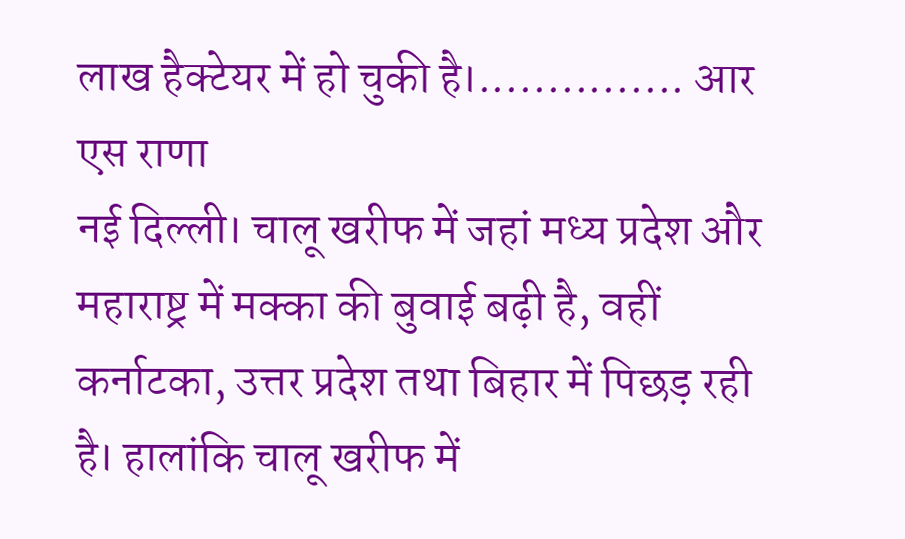लाख हैक्टेयर में हो चुकी है।............... आर एस राणा
नई दिल्ली। चालू खरीफ में जहां मध्य प्रदेश और महाराष्ट्र में मक्का की बुवाई बढ़ी है, वहीं कर्नाटका, उत्तर प्रदेश तथा बिहार में पिछड़ रही है। हालांकि चालू खरीफ में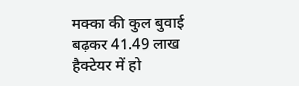मक्का की कुल बुवाई बढ़कर 41.49 लाख हैक्टेयर में हो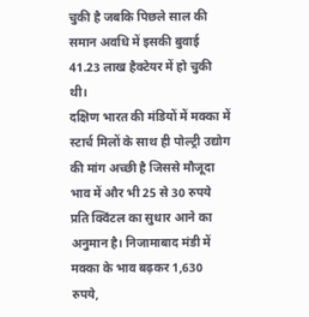चुकी है जबकि पिछले साल की समान अवधि में इसकी बुवाई 41.23 लाख हैक्टेयर में हो चुकी थी।
दक्षिण भारत की मंडियों में मक्का में स्टार्च मिलों के साथ ही पोल्ट्री उद्योग की मांग अच्छी है जिससे मौजूदा भाव में और भी 25 से 30 रुपये प्रति क्विंटल का सुधार आने का अनुमान है। निजामाबाद मंडी में मक्का के भाव बढ़कर 1,630 रुपये,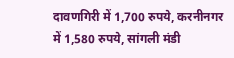दावणगिरी में 1,700 रुपये, करनीनगर में 1,580 रुपये, सांगली मंडी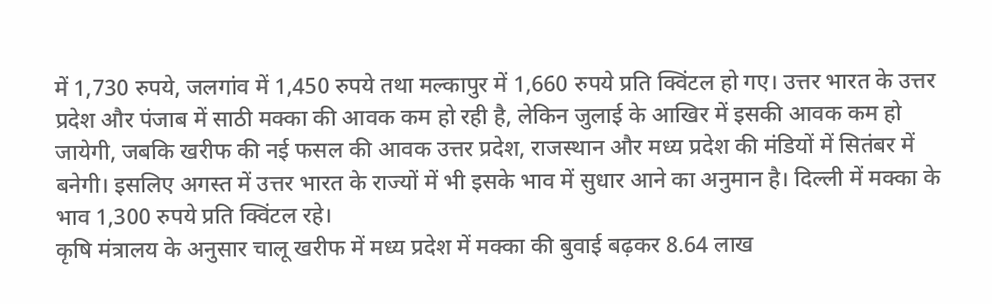में 1,730 रुपये, जलगांव में 1,450 रुपये तथा मल्कापुर में 1,660 रुपये प्रति क्विंटल हो गए। उत्तर भारत के उत्तर प्रदेश और पंजाब में साठी मक्का की आवक कम हो रही है, लेकिन जुलाई के आखिर में इसकी आवक कम हो जायेगी, जबकि खरीफ की नई फसल की आवक उत्तर प्रदेश, राजस्थान और मध्य प्रदेश की मंडियों में सितंबर में बनेगी। इसलिए अगस्त में उत्तर भारत के राज्यों में भी इसके भाव में सुधार आने का अनुमान है। दिल्ली में मक्का के भाव 1,300 रुपये प्रति क्विंटल रहे।
कृषि मंत्रालय के अनुसार चालू खरीफ में मध्य प्रदेश में मक्का की बुवाई बढ़कर 8.64 लाख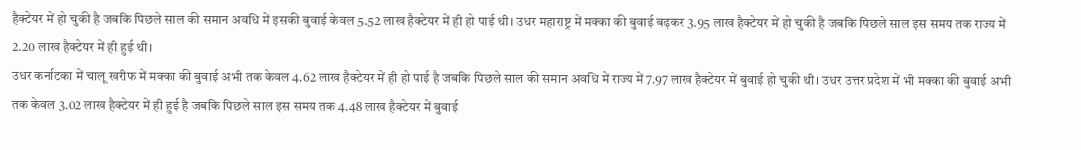हैक्टेयर में हो चुकी है जबकि पिछले साल की समान अवधि में इसकी बुवाई केवल 5.52 लाख हैक्टेयर में ही हो पाई थी। उधर महाराष्ट्र में मक्का की बुवाई बढ़कर 3.95 लाख हैक्टेयर में हो चुकी है जबकि पिछले साल इस समय तक राज्य में 2.20 लाख हैक्टेयर में ही हुई थी।
उधर कर्नाटका में चालू खरीफ में मक्का की बुवाई अभी तक केवल 4.62 लाख हैक्टेयर में ही हो पाई है जबकि पिछले साल की समान अवधि में राज्य में 7.97 लाख हैक्टेयर में बुवाई हो चुकी थी। उधर उत्तर प्रदेश में भी मक्का की बुवाई अभी तक केवल 3.02 लाख हैक्टेयर में ही हुई है जबकि पिछले साल इस समय तक 4.48 लाख हैक्टेयर में बुवाई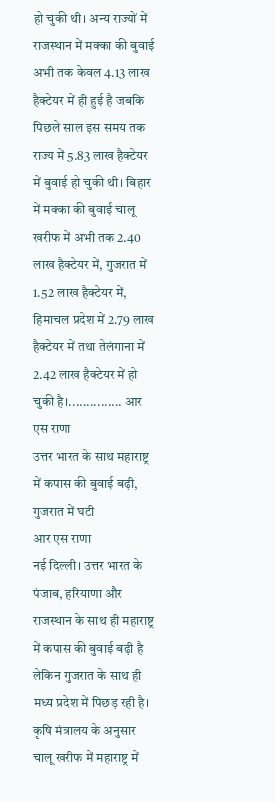हो चुकी थी। अन्य राज्यों में राजस्थान में मक्का की बुवाई अभी तक केवल 4.13 लाख हैक्टेयर में ही हुई है जबकि पिछले साल इस समय तक राज्य में 5.83 लाख हैक्टेयर में बुवाई हो चुकी थी। बिहार में मक्का की बुवाई चालू खरीफ में अभी तक 2.40 लाख हैक्टेयर में, गुजरात में 1.52 लाख हैक्टेयर में, हिमाचल प्रदेश में 2.79 लाख हैक्टेयर में तथा तेलंगाना में 2.42 लाख हैक्टेयर में हो चुकी है।............... आर एस राणा
उत्तर भारत के साथ महाराष्ट्र में कपास की बुवाई बढ़ी, गुजरात में घटी
आर एस राणा
नई दिल्ली। उत्तर भारत के पंजाब, हरियाणा और राजस्थान के साथ ही महाराष्ट्र में कपास की बुवाई बढ़ी है लेकिन गुजरात के साथ ही मध्य प्रदेश में पिछड़ रही है। कृषि मंत्रालय के अनुसार चालू खरीफ में महाराष्ट्र में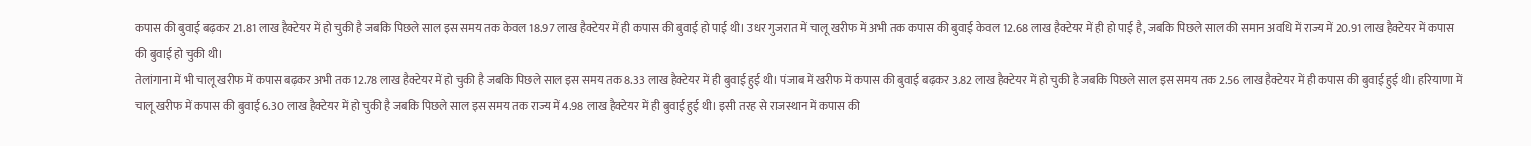कपास की बुवाई बढ़कर 21.81 लाख हैक्टेयर में हो चुकी है जबकि पिछले साल इस समय तक केवल 18.97 लाख हैक्टेयर में ही कपास की बुवाई हो पाई थी। उधर गुजरात में चालू खरीफ में अभी तक कपास की बुवाई केवल 12.68 लाख हैक्टेयर में ही हो पाई है, जबकि पिछले साल की समान अवधि में राज्य में 20.91 लाख हैक्टेयर में कपास की बुवाई हो चुकी थी।
तेलांगाना में भी चालू खरीफ में कपास बढ़कर अभी तक 12.78 लाख हैक्टेयर में हो चुकी है जबकि पिछले साल इस समय तक 8.33 लाख हैक्टेयर में ही बुवाई हुई थी। पंजाब में खरीफ में कपास की बुवाई बढ़कर 3.82 लाख हैक्टेयर में हो चुकी है जबकि पिछले साल इस समय तक 2.56 लाख हैक्टेयर में ही कपास की बुवाई हुई थी। हरियाणा में चालू खरीफ में कपास की बुवाई 6.30 लाख हैक्टेयर में हो चुकी है जबकि पिछले साल इस समय तक राज्य में 4.98 लाख हैक्टेयर में ही बुवाई हुई थी। इसी तरह से राजस्थान में कपास की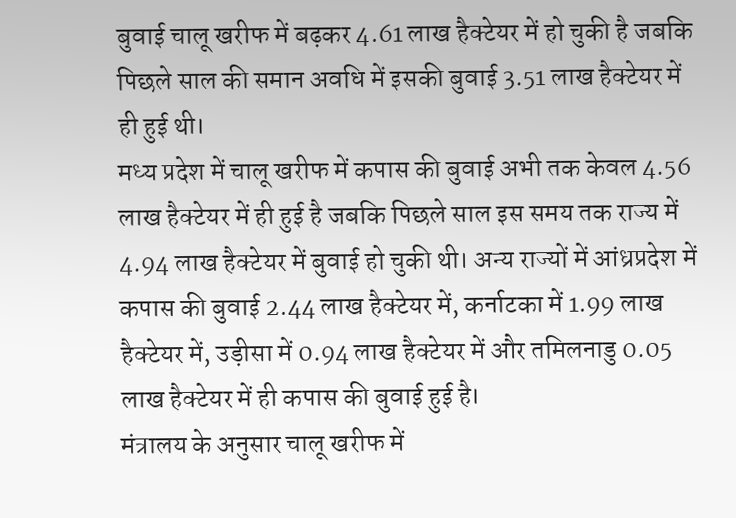बुवाई चालू खरीफ में बढ़कर 4.61 लाख हैक्टेयर में हो चुकी है जबकि पिछले साल की समान अवधि में इसकी बुवाई 3.51 लाख हैक्टेयर में ही हुई थी।
मध्य प्रदेश में चालू खरीफ में कपास की बुवाई अभी तक केवल 4.56 लाख हैक्टेयर में ही हुई है जबकि पिछले साल इस समय तक राज्य में 4.94 लाख हैक्टेयर में बुवाई हो चुकी थी। अन्य राज्यों में आंध्रप्रदेश में कपास की बुवाई 2.44 लाख हैक्टेयर में, कर्नाटका में 1.99 लाख हैक्टेयर में, उड़ीसा में 0.94 लाख हैक्टेयर में और तमिलनाडु 0.05 लाख हैक्टेयर में ही कपास की बुवाई हुई है।
मंत्रालय के अनुसार चालू खरीफ में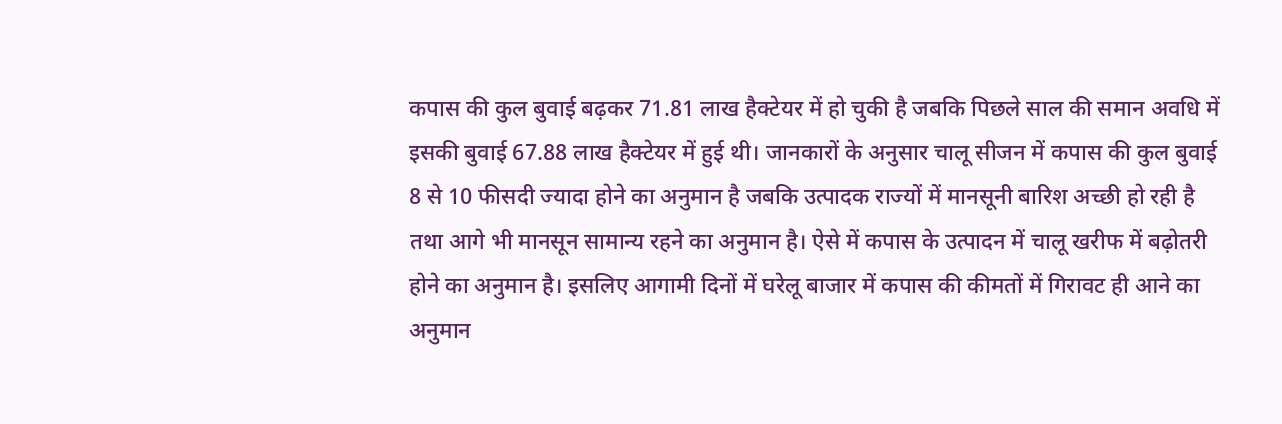कपास की कुल बुवाई बढ़कर 71.81 लाख हैक्टेयर में हो चुकी है जबकि पिछले साल की समान अवधि में इसकी बुवाई 67.88 लाख हैक्टेयर में हुई थी। जानकारों के अनुसार चालू सीजन में कपास की कुल बुवाई 8 से 10 फीसदी ज्यादा होने का अनुमान है जबकि उत्पादक राज्यों में मानसूनी बारिश अच्छी हो रही है तथा आगे भी मानसून सामान्य रहने का अनुमान है। ऐसे में कपास के उत्पादन में चालू खरीफ में बढ़ोतरी होने का अनुमान है। इसलिए आगामी दिनों में घरेलू बाजार में कपास की कीमतों में गिरावट ही आने का अनुमान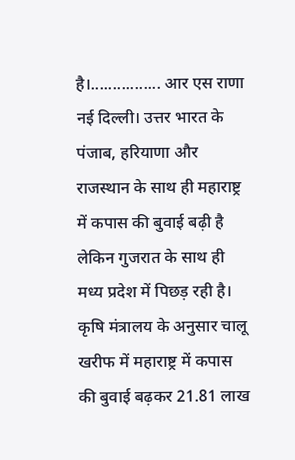है।................ आर एस राणा
नई दिल्ली। उत्तर भारत के पंजाब, हरियाणा और राजस्थान के साथ ही महाराष्ट्र में कपास की बुवाई बढ़ी है लेकिन गुजरात के साथ ही मध्य प्रदेश में पिछड़ रही है। कृषि मंत्रालय के अनुसार चालू खरीफ में महाराष्ट्र में कपास की बुवाई बढ़कर 21.81 लाख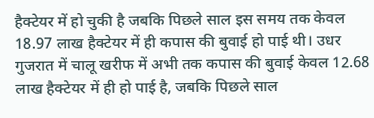हैक्टेयर में हो चुकी है जबकि पिछले साल इस समय तक केवल 18.97 लाख हैक्टेयर में ही कपास की बुवाई हो पाई थी। उधर गुजरात में चालू खरीफ में अभी तक कपास की बुवाई केवल 12.68 लाख हैक्टेयर में ही हो पाई है, जबकि पिछले साल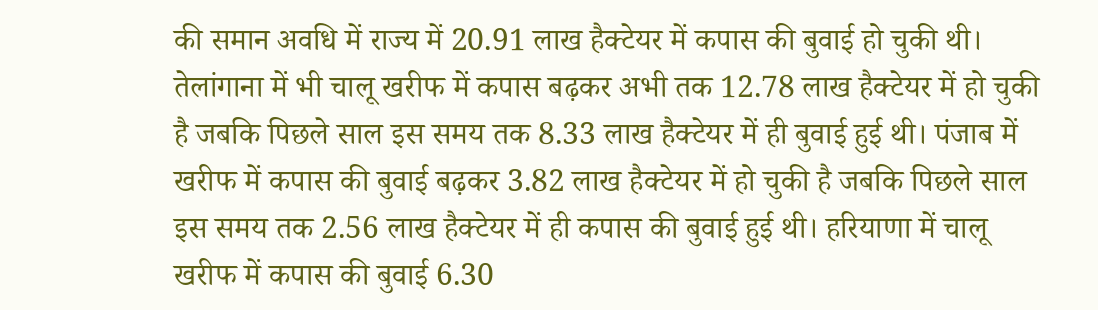की समान अवधि में राज्य में 20.91 लाख हैक्टेयर में कपास की बुवाई हो चुकी थी।
तेलांगाना में भी चालू खरीफ में कपास बढ़कर अभी तक 12.78 लाख हैक्टेयर में हो चुकी है जबकि पिछले साल इस समय तक 8.33 लाख हैक्टेयर में ही बुवाई हुई थी। पंजाब में खरीफ में कपास की बुवाई बढ़कर 3.82 लाख हैक्टेयर में हो चुकी है जबकि पिछले साल इस समय तक 2.56 लाख हैक्टेयर में ही कपास की बुवाई हुई थी। हरियाणा में चालू खरीफ में कपास की बुवाई 6.30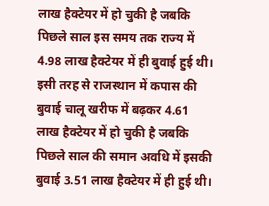लाख हैक्टेयर में हो चुकी है जबकि पिछले साल इस समय तक राज्य में 4.98 लाख हैक्टेयर में ही बुवाई हुई थी। इसी तरह से राजस्थान में कपास की बुवाई चालू खरीफ में बढ़कर 4.61 लाख हैक्टेयर में हो चुकी है जबकि पिछले साल की समान अवधि में इसकी बुवाई 3.51 लाख हैक्टेयर में ही हुई थी।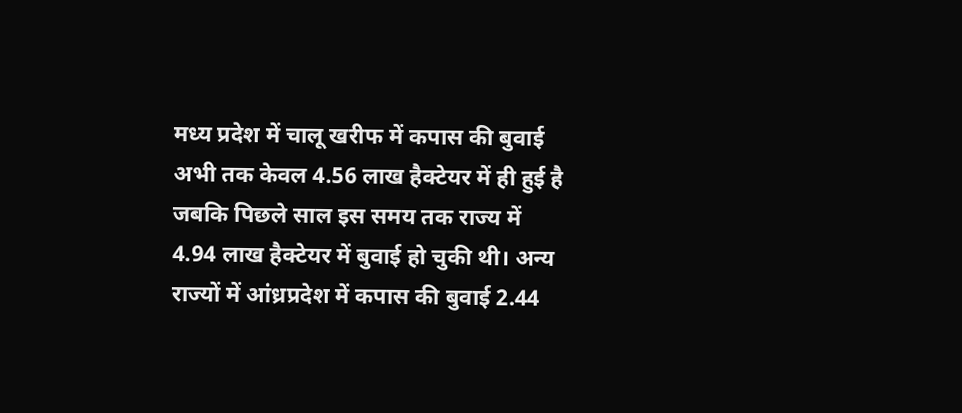मध्य प्रदेश में चालू खरीफ में कपास की बुवाई अभी तक केवल 4.56 लाख हैक्टेयर में ही हुई है जबकि पिछले साल इस समय तक राज्य में 4.94 लाख हैक्टेयर में बुवाई हो चुकी थी। अन्य राज्यों में आंध्रप्रदेश में कपास की बुवाई 2.44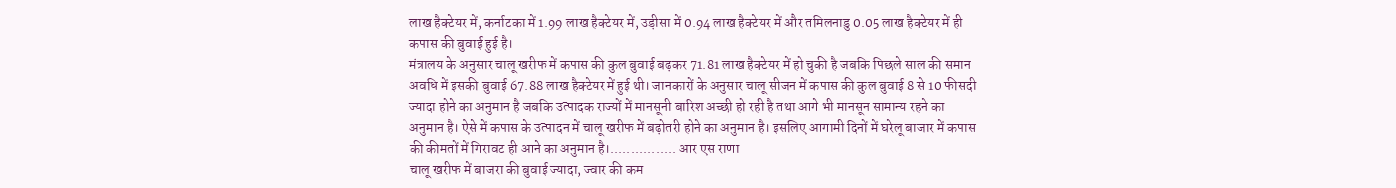लाख हैक्टेयर में, कर्नाटका में 1.99 लाख हैक्टेयर में, उड़ीसा में 0.94 लाख हैक्टेयर में और तमिलनाडु 0.05 लाख हैक्टेयर में ही कपास की बुवाई हुई है।
मंत्रालय के अनुसार चालू खरीफ में कपास की कुल बुवाई बढ़कर 71.81 लाख हैक्टेयर में हो चुकी है जबकि पिछले साल की समान अवधि में इसकी बुवाई 67.88 लाख हैक्टेयर में हुई थी। जानकारों के अनुसार चालू सीजन में कपास की कुल बुवाई 8 से 10 फीसदी ज्यादा होने का अनुमान है जबकि उत्पादक राज्यों में मानसूनी बारिश अच्छी हो रही है तथा आगे भी मानसून सामान्य रहने का अनुमान है। ऐसे में कपास के उत्पादन में चालू खरीफ में बढ़ोतरी होने का अनुमान है। इसलिए आगामी दिनों में घरेलू बाजार में कपास की कीमतों में गिरावट ही आने का अनुमान है।................ आर एस राणा
चालू खरीफ में बाजरा की बुवाई ज्यादा, ज्वार की कम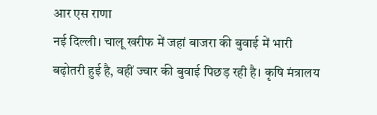आर एस राणा
नई दिल्ली। चालू खरीफ में जहां बाजरा की बुवाई में भारी बढ़ोतरी हुई है, वहीं ज्वार की बुवाई पिछड़ रही है। कृषि मंत्रालय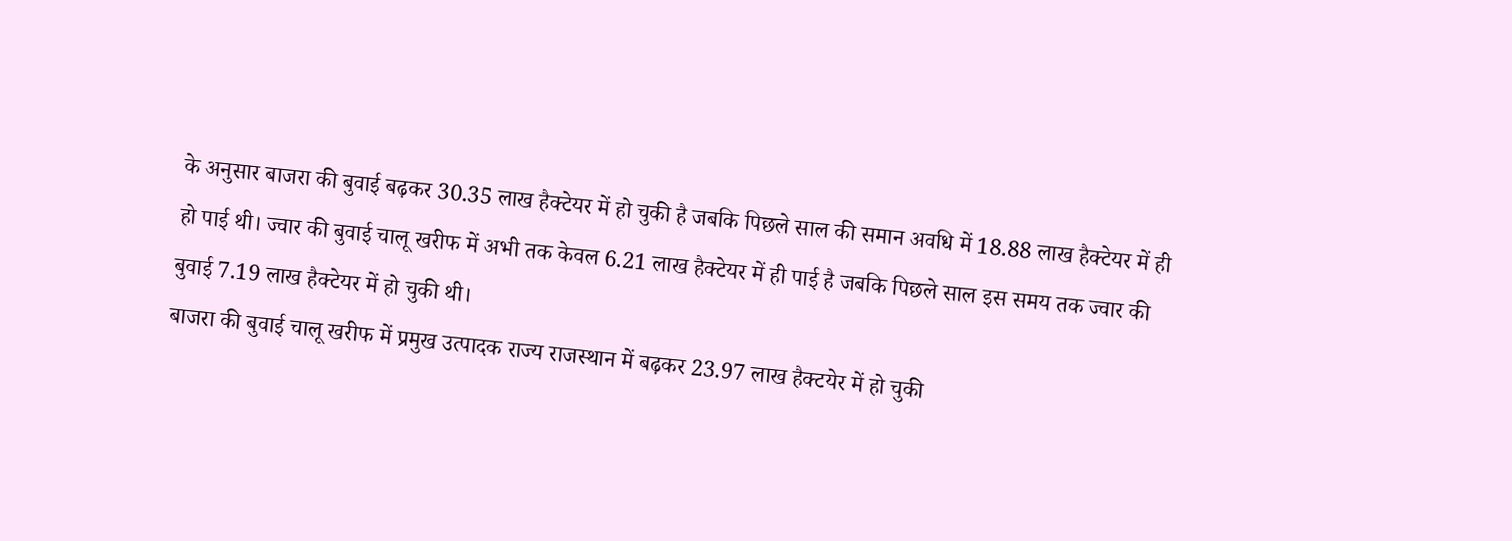के अनुसार बाजरा की बुवाई बढ़कर 30.35 लाख हैक्टेयर में हो चुकी है जबकि पिछले साल की समान अवधि में 18.88 लाख हैक्टेयर में ही हो पाई थी। ज्वार की बुवाई चालू खरीफ में अभी तक केवल 6.21 लाख हैक्टेयर में ही पाई है जबकि पिछले साल इस समय तक ज्वार की बुवाई 7.19 लाख हैक्टेयर में हो चुकी थी।
बाजरा की बुवाई चालू खरीफ में प्रमुख उत्पादक राज्य राजस्थान में बढ़कर 23.97 लाख हैक्टयेर में हो चुकी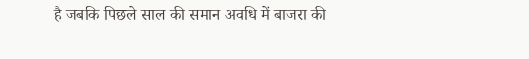है जबकि पिछले साल की समान अवधि में बाजरा की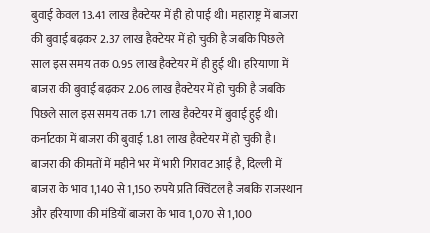बुवाई केवल 13.41 लाख हैक्टेयर में ही हो पाई थी। महाराष्ट्र में बाजरा की बुवाई बढ़कर 2.37 लाख हैक्टेयर में हो चुकी है जबकि पिछले साल इस समय तक 0.95 लाख हैक्टेयर में ही हुई थी। हरियाणा में बाजरा की बुवाई बढ़कर 2.06 लाख हैक्टेयर में हो चुकी है जबकि पिछले साल इस समय तक 1.71 लाख हैक्टेयर में बुवाई हुई थी। कर्नाटका में बाजरा की बुवाई 1.81 लाख हैक्टेयर में हो चुकी है।
बाजरा की कीमतों में महीने भर में भारी गिरावट आई है, दिल्ली में बाजरा के भाव 1,140 से 1,150 रुपये प्रति क्विंटल है जबकि राजस्थान और हरियाणा की मंडियों बाजरा के भाव 1,070 से 1,100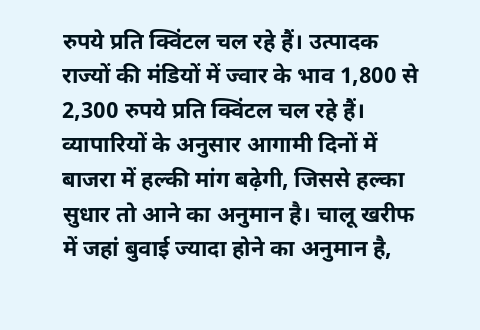रुपये प्रति क्विंटल चल रहे हैं। उत्पादक राज्यों की मंडियों में ज्वार के भाव 1,800 से 2,300 रुपये प्रति क्विंटल चल रहे हैं। व्यापारियों के अनुसार आगामी दिनों में बाजरा में हल्की मांग बढ़ेगी, जिससे हल्का सुधार तो आने का अनुमान है। चालू खरीफ में जहां बुवाई ज्यादा होने का अनुमान है,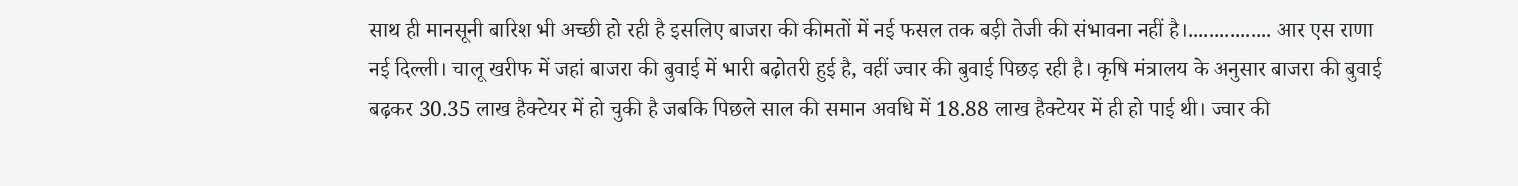साथ ही मानसूनी बारिश भी अच्छी हो रही है इसलिए बाजरा की कीमतों में नई फसल तक बड़ी तेजी की संभावना नहीं है।................ आर एस राणा
नई दिल्ली। चालू खरीफ में जहां बाजरा की बुवाई में भारी बढ़ोतरी हुई है, वहीं ज्वार की बुवाई पिछड़ रही है। कृषि मंत्रालय के अनुसार बाजरा की बुवाई बढ़कर 30.35 लाख हैक्टेयर में हो चुकी है जबकि पिछले साल की समान अवधि में 18.88 लाख हैक्टेयर में ही हो पाई थी। ज्वार की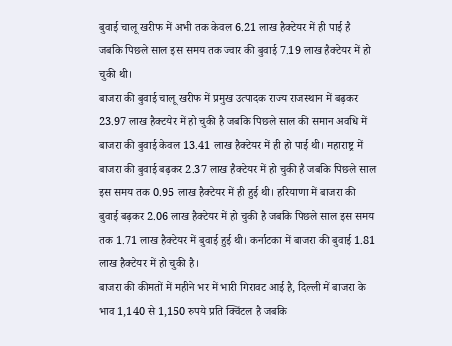बुवाई चालू खरीफ में अभी तक केवल 6.21 लाख हैक्टेयर में ही पाई है जबकि पिछले साल इस समय तक ज्वार की बुवाई 7.19 लाख हैक्टेयर में हो चुकी थी।
बाजरा की बुवाई चालू खरीफ में प्रमुख उत्पादक राज्य राजस्थान में बढ़कर 23.97 लाख हैक्टयेर में हो चुकी है जबकि पिछले साल की समान अवधि में बाजरा की बुवाई केवल 13.41 लाख हैक्टेयर में ही हो पाई थी। महाराष्ट्र में बाजरा की बुवाई बढ़कर 2.37 लाख हैक्टेयर में हो चुकी है जबकि पिछले साल इस समय तक 0.95 लाख हैक्टेयर में ही हुई थी। हरियाणा में बाजरा की बुवाई बढ़कर 2.06 लाख हैक्टेयर में हो चुकी है जबकि पिछले साल इस समय तक 1.71 लाख हैक्टेयर में बुवाई हुई थी। कर्नाटका में बाजरा की बुवाई 1.81 लाख हैक्टेयर में हो चुकी है।
बाजरा की कीमतों में महीने भर में भारी गिरावट आई है, दिल्ली में बाजरा के भाव 1,140 से 1,150 रुपये प्रति क्विंटल है जबकि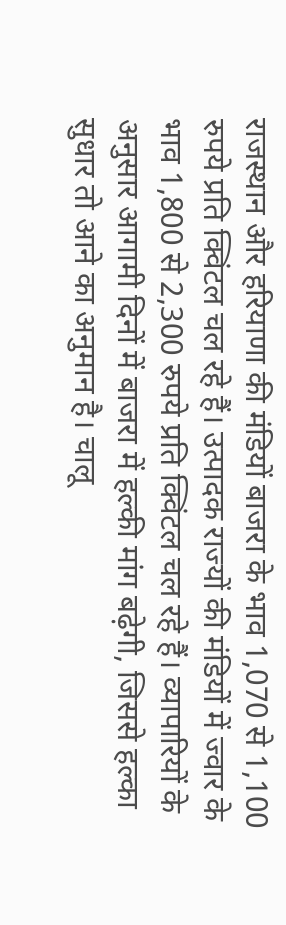राजस्थान और हरियाणा की मंडियों बाजरा के भाव 1,070 से 1,100 रुपये प्रति क्विंटल चल रहे हैं। उत्पादक राज्यों की मंडियों में ज्वार के भाव 1,800 से 2,300 रुपये प्रति क्विंटल चल रहे हैं। व्यापारियों के अनुसार आगामी दिनों में बाजरा में हल्की मांग बढ़ेगी, जिससे हल्का सुधार तो आने का अनुमान है। चालू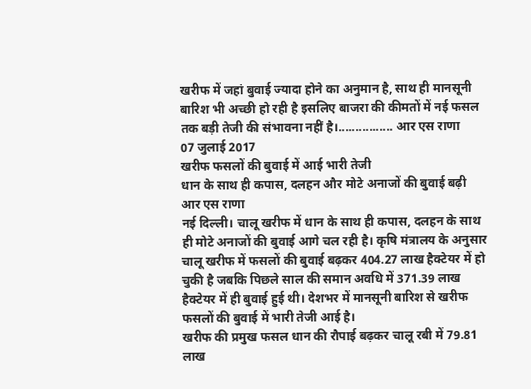खरीफ में जहां बुवाई ज्यादा होने का अनुमान है, साथ ही मानसूनी बारिश भी अच्छी हो रही है इसलिए बाजरा की कीमतों में नई फसल तक बड़ी तेजी की संभावना नहीं है।................ आर एस राणा
07 जुलाई 2017
खरीफ फसलों की बुवाई में आई भारी तेजी
धान के साथ ही कपास, दलहन और मोटे अनाजों की बुवाई बढ़ी
आर एस राणा
नई दिल्ली। चालू खरीफ में धान के साथ ही कपास, दलहन के साथ ही मोटे अनाजों की बुवाई आगे चल रही है। कृषि मंत्रालय के अनुसार चालू खरीफ में फसलों की बुवाई बढ़कर 404.27 लाख हैक्टेयर में हो चुकी है जबकि पिछले साल की समान अवधि में 371.39 लाख हैक्टेयर में ही बुवाई हुई थी। देशभर में मानसूनी बारिश से खरीफ फसलों की बुवाई में भारी तेजी आई है।
खरीफ की प्रमुख फसल धान की रौपाई बढ़कर चालू रबी में 79.81 लाख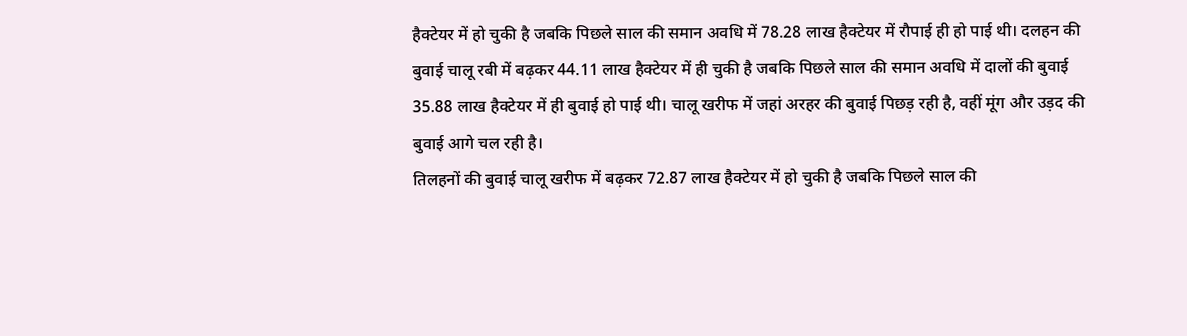हैक्टेयर में हो चुकी है जबकि पिछले साल की समान अवधि में 78.28 लाख हैक्टेयर में रौपाई ही हो पाई थी। दलहन की बुवाई चालू रबी में बढ़कर 44.11 लाख हैक्टेयर में ही चुकी है जबकि पिछले साल की समान अवधि में दालों की बुवाई 35.88 लाख हैक्टेयर में ही बुवाई हो पाई थी। चालू खरीफ में जहां अरहर की बुवाई पिछड़ रही है, वहीं मूंग और उड़द की बुवाई आगे चल रही है।
तिलहनों की बुवाई चालू खरीफ में बढ़कर 72.87 लाख हैक्टेयर में हो चुकी है जबकि पिछले साल की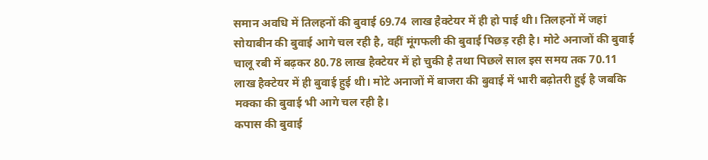समान अवधि में तिलहनों की बुवाई 69.74 लाख हैक्टेयर में ही हो पाई थी। तिलहनों में जहां सोयाबीन की बुवाई आगे चल रही है, वहीं मूंगफली की बुवाई पिछड़ रही है। मोटे अनाजों की बुवाई चालू रबी में बढ़कर 80.78 लाख हैक्टेयर में हो चुकी है तथा पिछले साल इस समय तक 70.11 लाख हैक्टेयर में ही बुवाई हुई थी। मोटे अनाजों में बाजरा की बुवाई में भारी बढ़ोतरी हुई है जबकि मक्का की बुवाई भी आगे चल रही है।
कपास की बुवाई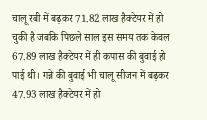चालू रबी में बढ़कर 71.82 लाख हैक्टेयर में हो चुकी है जबकि पिछले साल इस समय तक केवल 67.89 लाख हैक्टेयर में ही कपास की बुवाई हो पाई थी। गन्ने की बुवाई भी चालू सीजन में बढ़कर 47.93 लाख हैक्टेयर में हो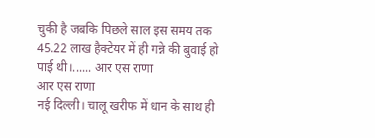चुकी है जबकि पिछले साल इस समय तक 45.22 लाख हैक्टेयर में ही गन्ने की बुवाई हो पाई थी।...... आर एस राणा
आर एस राणा
नई दिल्ली। चालू खरीफ में धान के साथ ही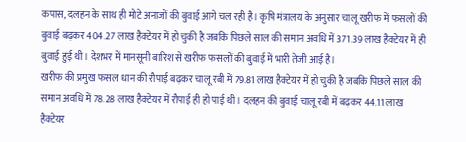कपास, दलहन के साथ ही मोटे अनाजों की बुवाई आगे चल रही है। कृषि मंत्रालय के अनुसार चालू खरीफ में फसलों की बुवाई बढ़कर 404.27 लाख हैक्टेयर में हो चुकी है जबकि पिछले साल की समान अवधि में 371.39 लाख हैक्टेयर में ही बुवाई हुई थी। देशभर में मानसूनी बारिश से खरीफ फसलों की बुवाई में भारी तेजी आई है।
खरीफ की प्रमुख फसल धान की रौपाई बढ़कर चालू रबी में 79.81 लाख हैक्टेयर में हो चुकी है जबकि पिछले साल की समान अवधि में 78.28 लाख हैक्टेयर में रौपाई ही हो पाई थी। दलहन की बुवाई चालू रबी में बढ़कर 44.11 लाख हैक्टेयर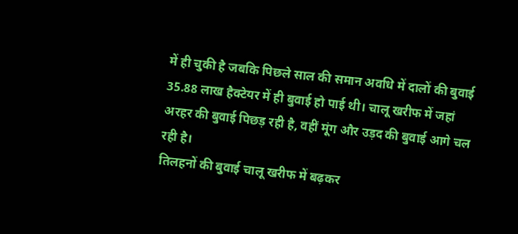में ही चुकी है जबकि पिछले साल की समान अवधि में दालों की बुवाई 35.88 लाख हैक्टेयर में ही बुवाई हो पाई थी। चालू खरीफ में जहां अरहर की बुवाई पिछड़ रही है, वहीं मूंग और उड़द की बुवाई आगे चल रही है।
तिलहनों की बुवाई चालू खरीफ में बढ़कर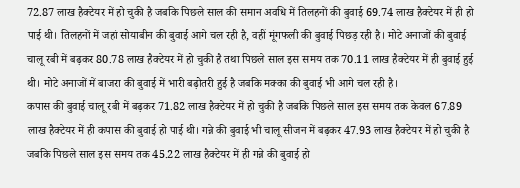72.87 लाख हैक्टेयर में हो चुकी है जबकि पिछले साल की समान अवधि में तिलहनों की बुवाई 69.74 लाख हैक्टेयर में ही हो पाई थी। तिलहनों में जहां सोयाबीन की बुवाई आगे चल रही है, वहीं मूंगफली की बुवाई पिछड़ रही है। मोटे अनाजों की बुवाई चालू रबी में बढ़कर 80.78 लाख हैक्टेयर में हो चुकी है तथा पिछले साल इस समय तक 70.11 लाख हैक्टेयर में ही बुवाई हुई थी। मोटे अनाजों में बाजरा की बुवाई में भारी बढ़ोतरी हुई है जबकि मक्का की बुवाई भी आगे चल रही है।
कपास की बुवाई चालू रबी में बढ़कर 71.82 लाख हैक्टेयर में हो चुकी है जबकि पिछले साल इस समय तक केवल 67.89 लाख हैक्टेयर में ही कपास की बुवाई हो पाई थी। गन्ने की बुवाई भी चालू सीजन में बढ़कर 47.93 लाख हैक्टेयर में हो चुकी है जबकि पिछले साल इस समय तक 45.22 लाख हैक्टेयर में ही गन्ने की बुवाई हो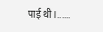पाई थी।......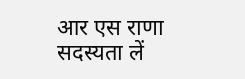आर एस राणा
सदस्यता लें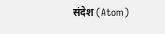संदेश (Atom)